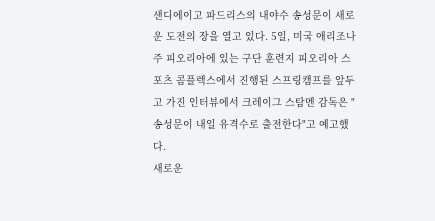샌디에이고 파드리스의 내야수 송성문이 새로운 도전의 장을 열고 있다. 5일, 미국 애리조나주 피오리아에 있는 구단 훈련지 피오리아 스포츠 콤플렉스에서 진행된 스프링캠프를 앞두고 가진 인터뷰에서 크레이그 스탐멘 감독은 "송성문이 내일 유격수로 출전한다"고 예고했다.
새로운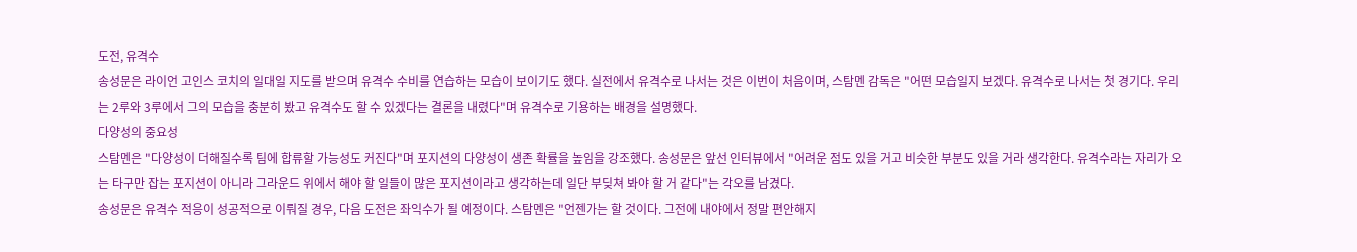도전, 유격수
송성문은 라이언 고인스 코치의 일대일 지도를 받으며 유격수 수비를 연습하는 모습이 보이기도 했다. 실전에서 유격수로 나서는 것은 이번이 처음이며, 스탐멘 감독은 "어떤 모습일지 보겠다. 유격수로 나서는 첫 경기다. 우리는 2루와 3루에서 그의 모습을 충분히 봤고 유격수도 할 수 있겠다는 결론을 내렸다"며 유격수로 기용하는 배경을 설명했다.
다양성의 중요성
스탐멘은 "다양성이 더해질수록 팀에 합류할 가능성도 커진다"며 포지션의 다양성이 생존 확률을 높임을 강조했다. 송성문은 앞선 인터뷰에서 "어려운 점도 있을 거고 비슷한 부분도 있을 거라 생각한다. 유격수라는 자리가 오는 타구만 잡는 포지션이 아니라 그라운드 위에서 해야 할 일들이 많은 포지션이라고 생각하는데 일단 부딪쳐 봐야 할 거 같다"는 각오를 남겼다.
송성문은 유격수 적응이 성공적으로 이뤄질 경우, 다음 도전은 좌익수가 될 예정이다. 스탐멘은 "언젠가는 할 것이다. 그전에 내야에서 정말 편안해지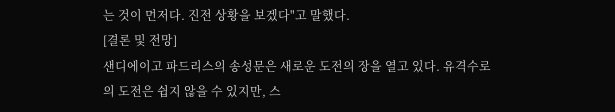는 것이 먼저다. 진전 상황을 보겠다"고 말했다.
[결론 및 전망]
샌디에이고 파드리스의 송성문은 새로운 도전의 장을 열고 있다. 유격수로의 도전은 쉽지 않을 수 있지만, 스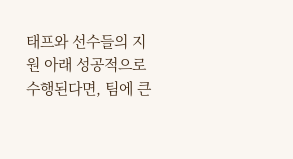태프와 선수들의 지원 아래 성공적으로 수행된다면, 팀에 큰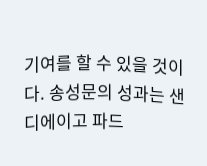기여를 할 수 있을 것이다. 송성문의 성과는 샌디에이고 파드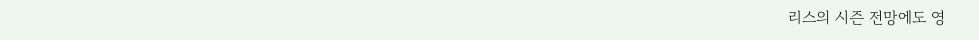리스의 시즌 전망에도 영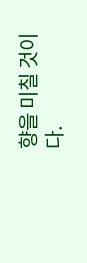향을 미칠 것이다.